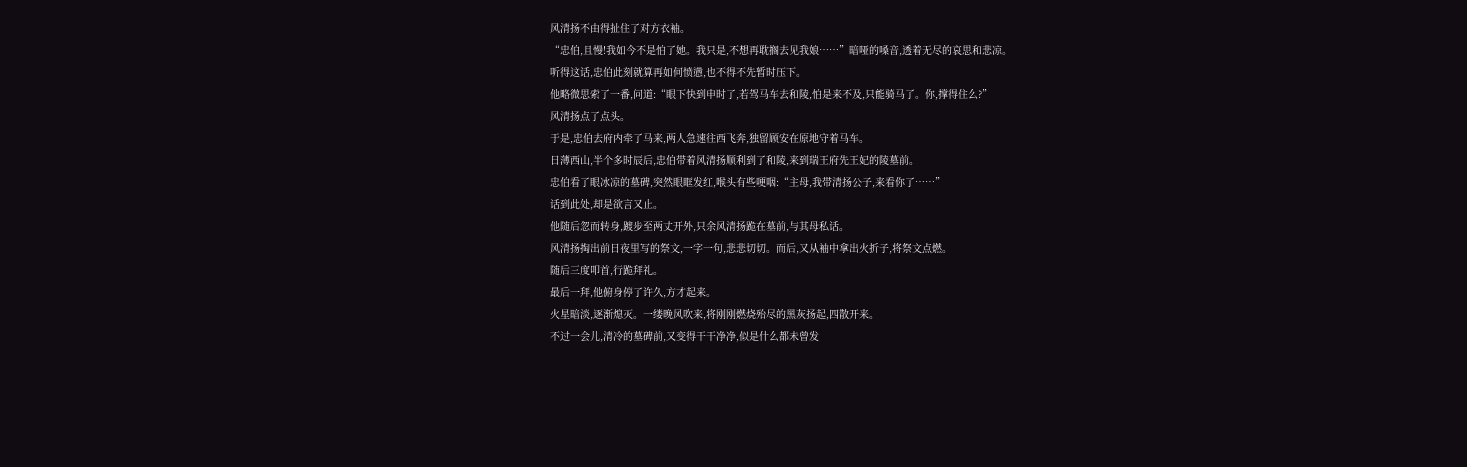风清扬不由得扯住了对方衣袖。
“忠伯,且慢!我如今不是怕了她。我只是,不想再耽搁去见我娘……”暗哑的嗓音,透着无尽的哀思和悲凉。
听得这话,忠伯此刻就算再如何愤懑,也不得不先暂时压下。
他略微思索了一番,问道:“眼下快到申时了,若驾马车去和陵,怕是来不及,只能骑马了。你,撑得住么?”
风清扬点了点头。
于是,忠伯去府内牵了马来,两人急速往西飞奔,独留顾安在原地守着马车。
日薄西山,半个多时辰后,忠伯带着风清扬顺利到了和陵,来到瑞王府先王妃的陵墓前。
忠伯看了眼冰凉的墓碑,突然眼眶发红,喉头有些哽咽:“主母,我带清扬公子,来看你了……”
话到此处,却是欲言又止。
他随后忽而转身,踱步至两丈开外,只余风清扬跪在墓前,与其母私话。
风清扬掏出前日夜里写的祭文,一字一句,悲悲切切。而后,又从袖中拿出火折子,将祭文点燃。
随后三度叩首,行跪拜礼。
最后一拜,他俯身停了许久,方才起来。
火星暗淡,逐渐熄灭。一缕晚风吹来,将刚刚燃烧殆尽的黑灰扬起,四散开来。
不过一会儿,清冷的墓碑前,又变得干干净净,似是什么都未曾发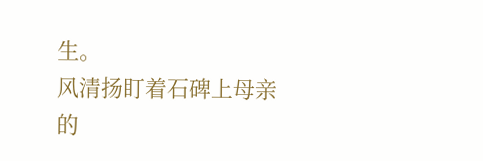生。
风清扬盯着石碑上母亲的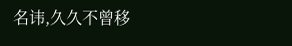名讳,久久不曾移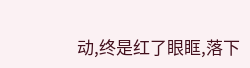动,终是红了眼眶,落下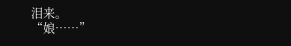泪来。
“娘……”